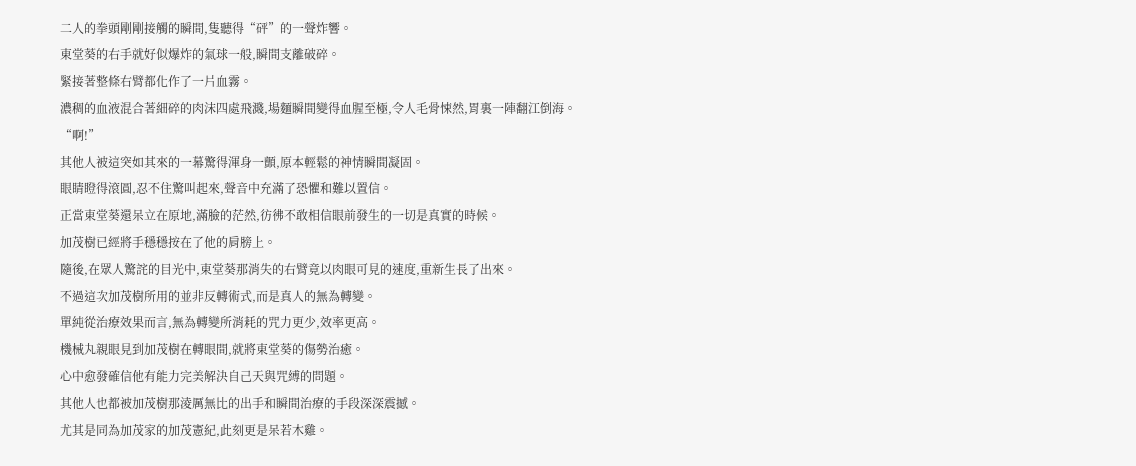二人的拳頭剛剛接觸的瞬間,隻聽得“砰”的一聲炸響。
東堂葵的右手就好似爆炸的氣球一般,瞬間支離破碎。
緊接著整條右臂都化作了一片血霧。
濃稠的血液混合著細碎的肉沫四處飛濺,場麵瞬間變得血腥至極,令人毛骨悚然,胃裏一陣翻江倒海。
“啊!”
其他人被這突如其來的一幕驚得渾身一顫,原本輕鬆的神情瞬間凝固。
眼睛瞪得滾圓,忍不住驚叫起來,聲音中充滿了恐懼和難以置信。
正當東堂葵還呆立在原地,滿臉的茫然,彷彿不敢相信眼前發生的一切是真實的時候。
加茂樹已經將手穩穩按在了他的肩膀上。
隨後,在眾人驚詫的目光中,東堂葵那消失的右臂竟以肉眼可見的速度,重新生長了出來。
不過這次加茂樹所用的並非反轉術式,而是真人的無為轉變。
單純從治療效果而言,無為轉變所消耗的咒力更少,效率更高。
機械丸親眼見到加茂樹在轉眼間,就將東堂葵的傷勢治癒。
心中愈發確信他有能力完美解決自己天與咒縛的問題。
其他人也都被加茂樹那淩厲無比的出手和瞬間治療的手段深深震撼。
尤其是同為加茂家的加茂憲紀,此刻更是呆若木雞。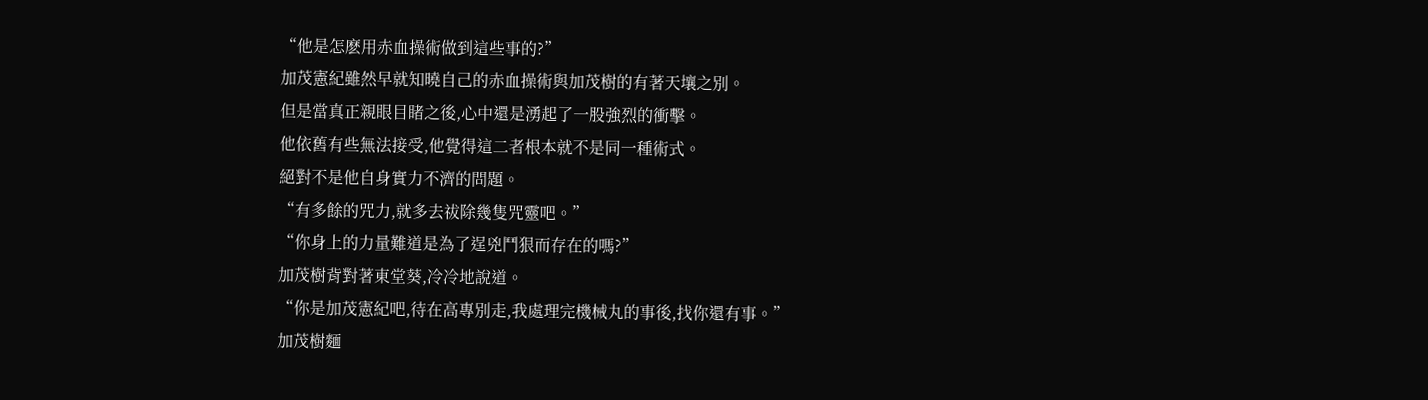“他是怎麽用赤血操術做到這些事的?”
加茂憲紀雖然早就知曉自己的赤血操術與加茂樹的有著天壤之別。
但是當真正親眼目睹之後,心中還是湧起了一股強烈的衝擊。
他依舊有些無法接受,他覺得這二者根本就不是同一種術式。
絕對不是他自身實力不濟的問題。
“有多餘的咒力,就多去祓除幾隻咒靈吧。”
“你身上的力量難道是為了逞兇鬥狠而存在的嗎?”
加茂樹背對著東堂葵,冷冷地說道。
“你是加茂憲紀吧,待在高專別走,我處理完機械丸的事後,找你還有事。”
加茂樹麵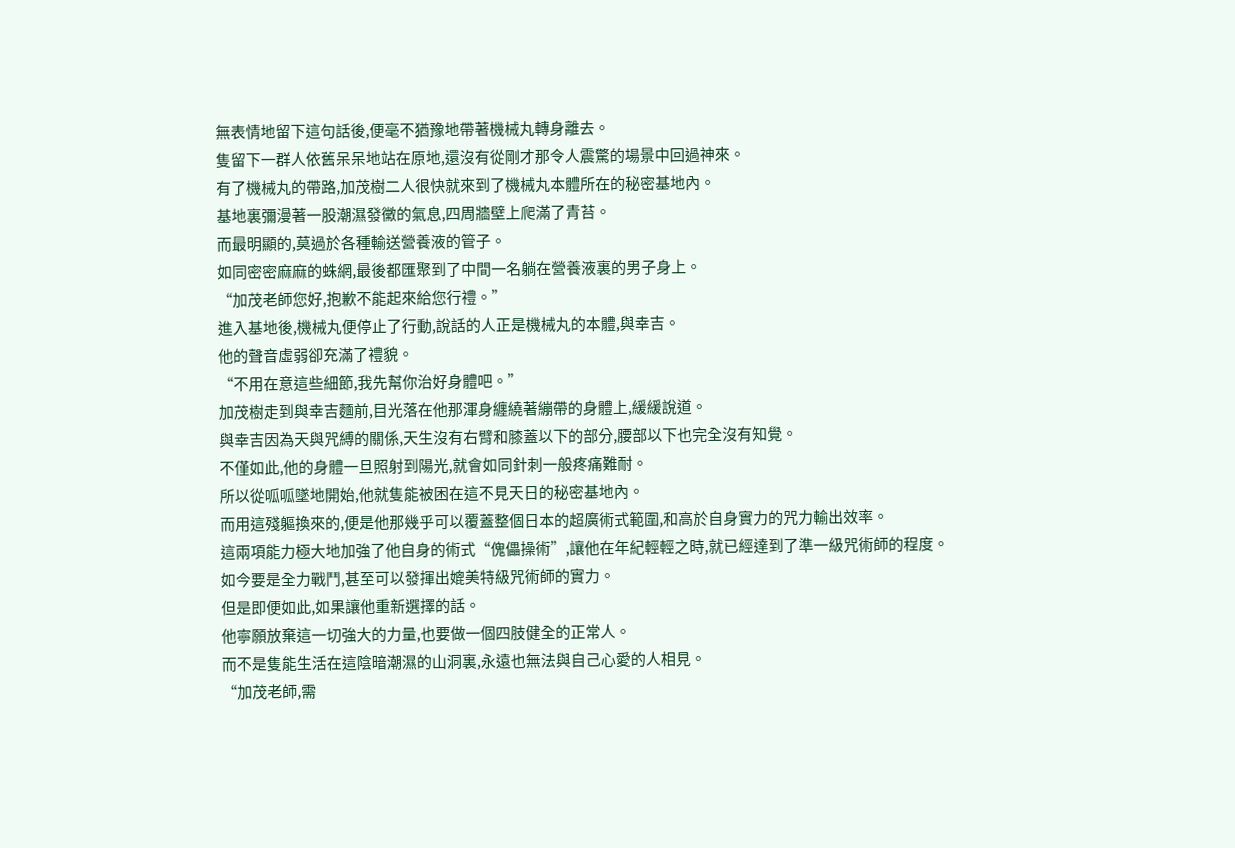無表情地留下這句話後,便毫不猶豫地帶著機械丸轉身離去。
隻留下一群人依舊呆呆地站在原地,還沒有從剛才那令人震驚的場景中回過神來。
有了機械丸的帶路,加茂樹二人很快就來到了機械丸本體所在的秘密基地內。
基地裏彌漫著一股潮濕發黴的氣息,四周牆壁上爬滿了青苔。
而最明顯的,莫過於各種輸送營養液的管子。
如同密密麻麻的蛛網,最後都匯聚到了中間一名躺在營養液裏的男子身上。
“加茂老師您好,抱歉不能起來給您行禮。”
進入基地後,機械丸便停止了行動,說話的人正是機械丸的本體,與幸吉。
他的聲音虛弱卻充滿了禮貌。
“不用在意這些細節,我先幫你治好身體吧。”
加茂樹走到與幸吉麵前,目光落在他那渾身纏繞著繃帶的身體上,緩緩說道。
與幸吉因為天與咒縛的關係,天生沒有右臂和膝蓋以下的部分,腰部以下也完全沒有知覺。
不僅如此,他的身體一旦照射到陽光,就會如同針刺一般疼痛難耐。
所以從呱呱墜地開始,他就隻能被困在這不見天日的秘密基地內。
而用這殘軀換來的,便是他那幾乎可以覆蓋整個日本的超廣術式範圍,和高於自身實力的咒力輸出效率。
這兩項能力極大地加強了他自身的術式“傀儡操術”,讓他在年紀輕輕之時,就已經達到了準一級咒術師的程度。
如今要是全力戰鬥,甚至可以發揮出媲美特級咒術師的實力。
但是即便如此,如果讓他重新選擇的話。
他寧願放棄這一切強大的力量,也要做一個四肢健全的正常人。
而不是隻能生活在這陰暗潮濕的山洞裏,永遠也無法與自己心愛的人相見。
“加茂老師,需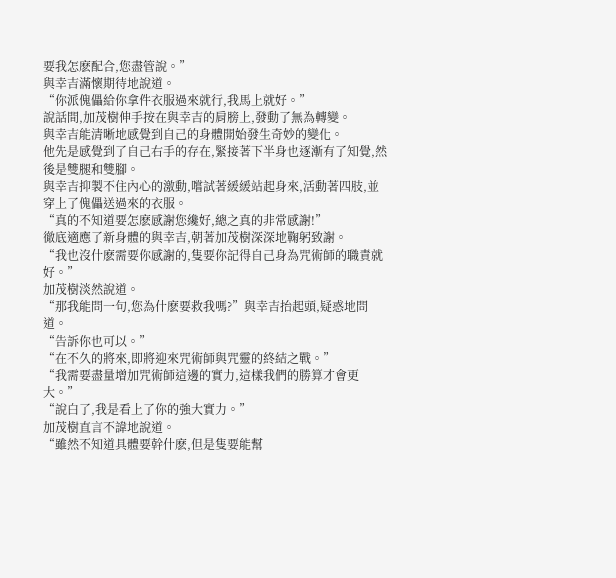要我怎麽配合,您盡管說。”
與幸吉滿懷期待地說道。
“你派傀儡給你拿件衣服過來就行,我馬上就好。”
說話間,加茂樹伸手按在與幸吉的肩膀上,發動了無為轉變。
與幸吉能清晰地感覺到自己的身體開始發生奇妙的變化。
他先是感覺到了自己右手的存在,緊接著下半身也逐漸有了知覺,然後是雙腿和雙腳。
與幸吉抑製不住內心的激動,嚐試著緩緩站起身來,活動著四肢,並穿上了傀儡送過來的衣服。
“真的不知道要怎麽感謝您纔好,總之真的非常感謝!”
徹底適應了新身體的與幸吉,朝著加茂樹深深地鞠躬致謝。
“我也沒什麽需要你感謝的,隻要你記得自己身為咒術師的職責就好。”
加茂樹淡然說道。
“那我能問一句,您為什麽要救我嗎?”與幸吉抬起頭,疑惑地問道。
“告訴你也可以。”
“在不久的將來,即將迎來咒術師與咒靈的終結之戰。”
“我需要盡量增加咒術師這邊的實力,這樣我們的勝算才會更大。”
“說白了,我是看上了你的強大實力。”
加茂樹直言不諱地說道。
“雖然不知道具體要幹什麽,但是隻要能幫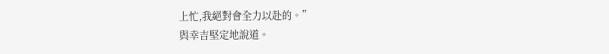上忙,我絕對會全力以赴的。”
與幸吉堅定地說道。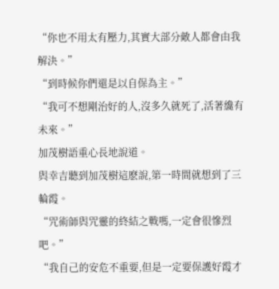“你也不用太有壓力,其實大部分敵人都會由我解決。”
“到時候你們還是以自保為主。”
“我可不想剛治好的人,沒多久就死了,活著纔有未來。”
加茂樹語重心長地說道。
與幸吉聽到加茂樹這麽說,第一時間就想到了三輪霞。
“咒術師與咒靈的終結之戰嗎,一定會很慘烈吧。”
“我自己的安危不重要,但是一定要保護好霞才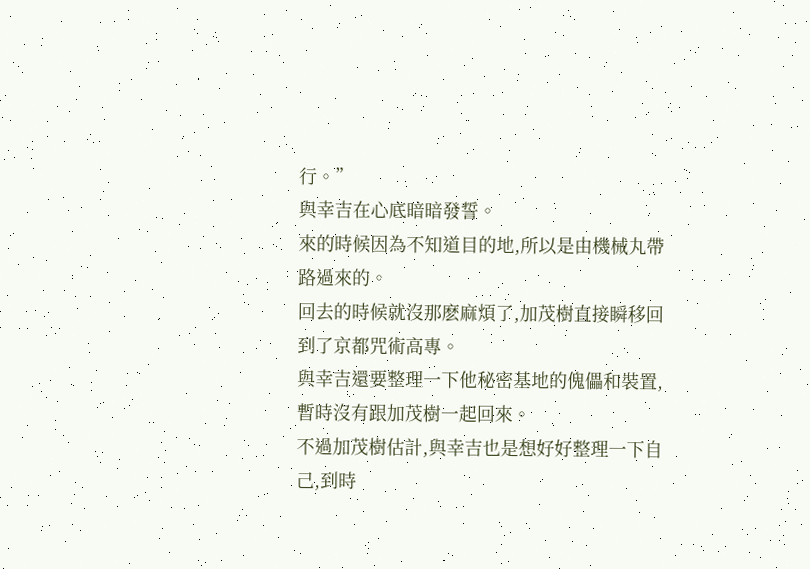行。”
與幸吉在心底暗暗發誓。
來的時候因為不知道目的地,所以是由機械丸帶路過來的。
回去的時候就沒那麽麻煩了,加茂樹直接瞬移回到了京都咒術高專。
與幸吉還要整理一下他秘密基地的傀儡和裝置,暫時沒有跟加茂樹一起回來。
不過加茂樹估計,與幸吉也是想好好整理一下自己,到時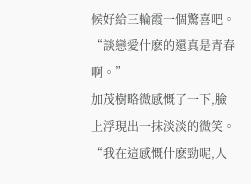候好給三輪霞一個驚喜吧。
“談戀愛什麽的還真是青春啊。”
加茂樹略微感慨了一下,臉上浮現出一抹淡淡的微笑。
“我在這感慨什麽勁呢,人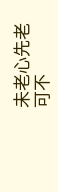未老心先老可不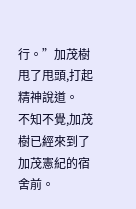行。”加茂樹甩了甩頭,打起精神說道。
不知不覺,加茂樹已經來到了加茂憲紀的宿舍前。